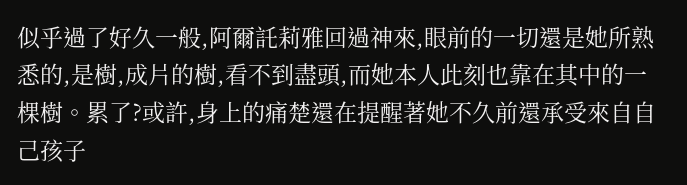似乎過了好久一般,阿爾託莉雅回過神來,眼前的一切還是她所熟悉的,是樹,成片的樹,看不到盡頭,而她本人此刻也靠在其中的一棵樹。累了?或許,身上的痛楚還在提醒著她不久前還承受來自自己孩子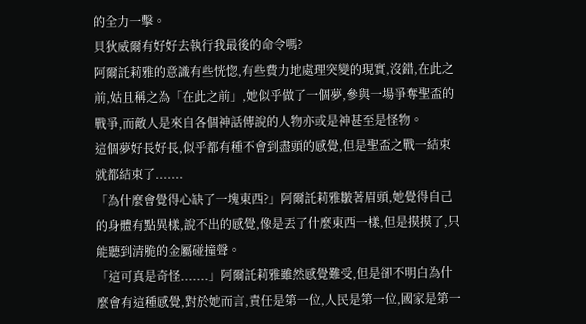的全力一擊。
貝狄威爾有好好去執行我最後的命令嗎?
阿爾託莉雅的意識有些恍惚,有些費力地處理突變的現實,沒錯,在此之前,姑且稱之為「在此之前」,她似乎做了一個夢,參與一場爭奪聖盃的戰爭,而敵人是來自各個神話傳說的人物亦或是神甚至是怪物。
這個夢好長好長,似乎都有種不會到盡頭的感覺,但是聖盃之戰一結束就都結束了.......
「為什麼會覺得心缺了一塊東西?」阿爾託莉雅皺著眉頭,她覺得自己的身體有點異樣,說不出的感覺,像是丟了什麼東西一樣,但是摸摸了,只能聽到清脆的金屬碰撞聲。
「這可真是奇怪.......」阿爾託莉雅雖然感覺難受,但是卻不明白為什麼會有這種感覺,對於她而言,責任是第一位,人民是第一位,國家是第一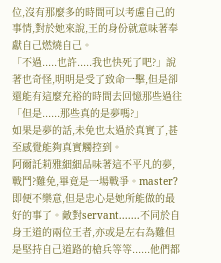位,沒有那麼多的時間可以考慮自己的事情,對於她來說,王的身份就意味著奉獻自己燃燒自己。
「不過.....也許.....我也快死了吧?」說著也奇怪,明明是受了致命一擊,但是卻還能有這麼充裕的時間去回憶那些過往「但是......那些真的是夢嗎?」
如果是夢的話,未免也太過於真實了,甚至感覺能夠真實觸控到。
阿爾託莉雅細細品味著這不平凡的夢,戰鬥?難免,畢竟是一場戰爭。master?即便不樂意,但是忠心是她所能做的最好的事了。敵對servant.......不同於自身王道的兩位王者,亦或是左右為難但是堅持自己道路的槍兵等等......他們都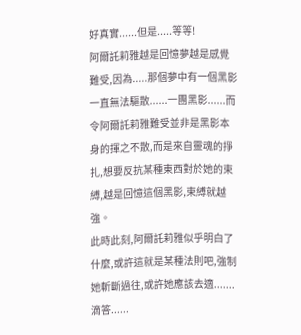好真實......但是.....等等!
阿爾託莉雅越是回憶夢越是感覺難受,因為.....那個夢中有一個黑影一直無法驅散......一團黑影......而令阿爾託莉雅難受並非是黑影本身的揮之不散,而是來自靈魂的掙扎,想要反抗某種東西對於她的束縛,越是回憶這個黑影,束縛就越強。
此時此刻,阿爾託莉雅似乎明白了什麼,或許這就是某種法則吧,強制她斬斷過往,或許她應該去適.......
滴答......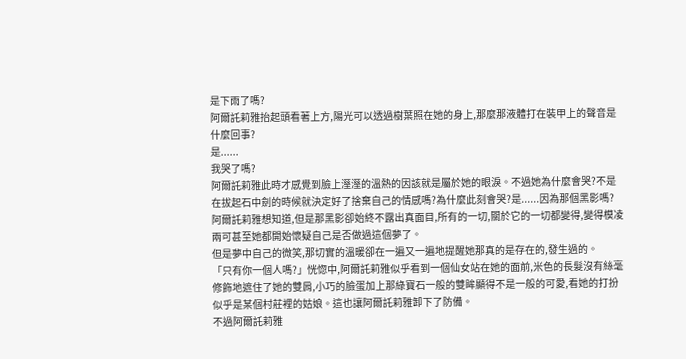是下雨了嗎?
阿爾託莉雅抬起頭看著上方,陽光可以透過樹葉照在她的身上,那麼那液體打在裝甲上的聲音是什麼回事?
是......
我哭了嗎?
阿爾託莉雅此時才感覺到臉上溼溼的溫熱的因該就是屬於她的眼淚。不過她為什麼會哭?不是在拔起石中劍的時候就決定好了捨棄自己的情感嗎?為什麼此刻會哭?是......因為那個黑影嗎?
阿爾託莉雅想知道,但是那黑影卻始終不露出真面目,所有的一切,關於它的一切都變得,變得模凌兩可甚至她都開始懷疑自己是否做過這個夢了。
但是夢中自己的微笑,那切實的溫暖卻在一遍又一遍地提醒她那真的是存在的,發生過的。
「只有你一個人嗎?」恍惚中,阿爾託莉雅似乎看到一個仙女站在她的面前,米色的長髮沒有絲毫修飾地遮住了她的雙肩,小巧的臉蛋加上那綠寶石一般的雙眸顯得不是一般的可愛,看她的打扮似乎是某個村莊裡的姑娘。這也讓阿爾託莉雅卸下了防備。
不過阿爾託莉雅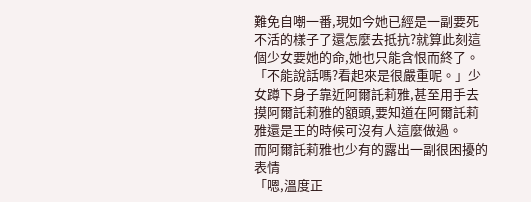難免自嘲一番,現如今她已經是一副要死不活的樣子了還怎麼去抵抗?就算此刻這個少女要她的命,她也只能含恨而終了。
「不能說話嗎?看起來是很嚴重呢。」少女蹲下身子靠近阿爾託莉雅,甚至用手去摸阿爾託莉雅的額頭,要知道在阿爾託莉雅還是王的時候可沒有人這麼做過。
而阿爾託莉雅也少有的露出一副很困擾的表情
「嗯,溫度正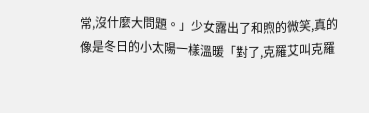常,沒什麼大問題。」少女露出了和煦的微笑,真的像是冬日的小太陽一樣溫暖「對了,克羅艾叫克羅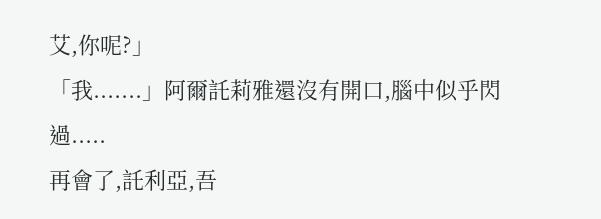艾,你呢?」
「我.......」阿爾託莉雅還沒有開口,腦中似乎閃過.....
再會了,託利亞,吾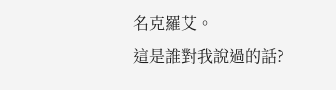名克羅艾。
這是誰對我說過的話?